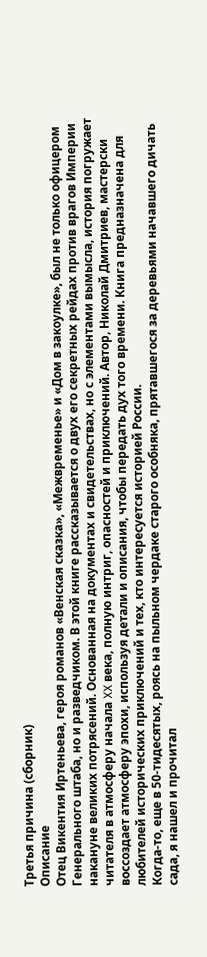Третья причина (сборник)
Описание
Отец Викентия Иртеньева, героя романов «Венская сказка», «Межвременье» и «Дом в закоулке», был не только офицером Генерального штаба, но и разведчиком. В этой книге рассказывается о двух его секретных рейдах против врагов Империи накануне великих потрясений. Основанная на документах и свидетельствах, но с элементами вымысла, история погружает читателя в атмосферу начала XX века, полную интриг, опасностей и приключений. Автор, Николай Дмитриев, мастерски воссоздает атмосферу эпохи, используя детали и описания, чтобы передать дух того времени. Книга предназначена для любителей исторических приключений и тех, кто интересуется историей России.
Когда-то, еще в 50-тидесятых, роясь на пыльном чердаке старого особняка, прятавшегося за деревьями начавшего дичать сада, я нашел и прочитал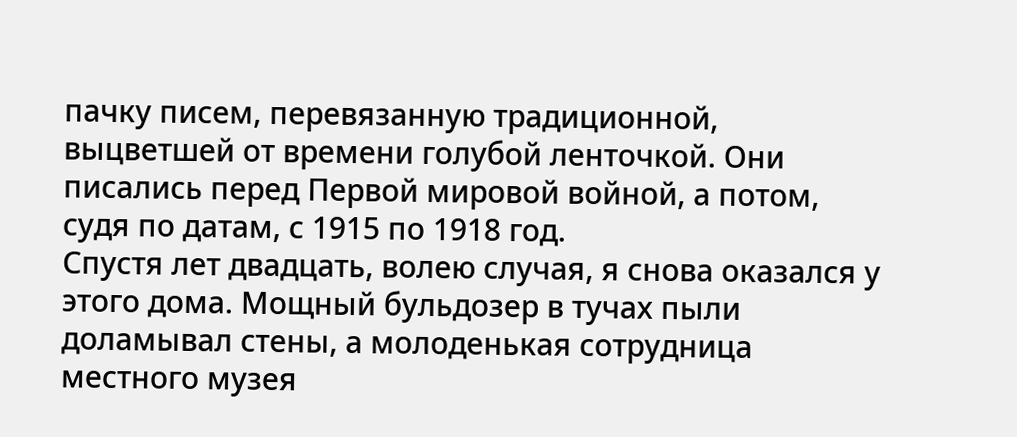пачку писем, перевязанную традиционной, выцветшей от времени голубой ленточкой. Они писались перед Первой мировой войной, а потом, судя по датам, с 1915 по 1918 год.
Спустя лет двадцать, волею случая, я снова оказался у этого дома. Мощный бульдозер в тучах пыли доламывал стены, а молоденькая сотрудница местного музея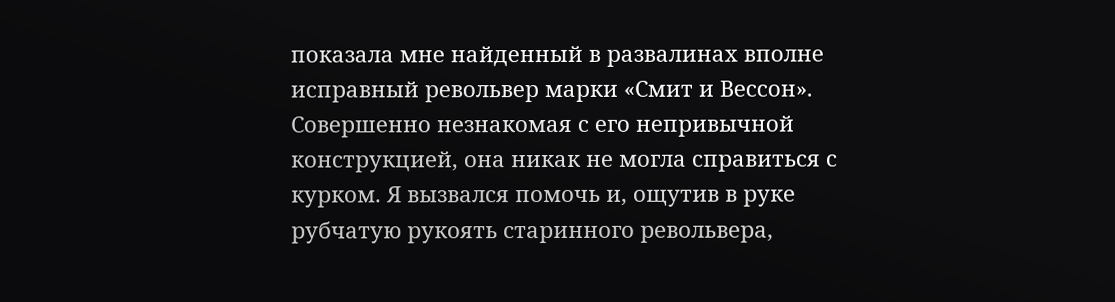показала мне найденный в развалинах вполне исправный револьвер марки «Смит и Вессон».
Совершенно незнакомая с его непривычной конструкцией, она никак не могла справиться с курком. Я вызвался помочь и, ощутив в руке рубчатую рукоять старинного револьвера,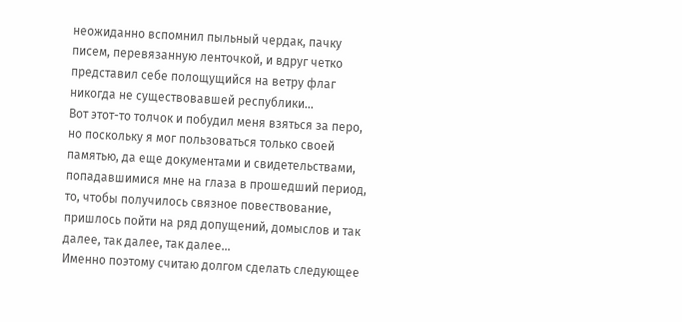неожиданно вспомнил пыльный чердак, пачку писем, перевязанную ленточкой, и вдруг четко представил себе полощущийся на ветру флаг никогда не существовавшей республики…
Вот этот-то толчок и побудил меня взяться за перо, но поскольку я мог пользоваться только своей памятью, да еще документами и свидетельствами, попадавшимися мне на глаза в прошедший период, то, чтобы получилось связное повествование, пришлось пойти на ряд допущений, домыслов и так далее, так далее, так далее…
Именно поэтому считаю долгом сделать следующее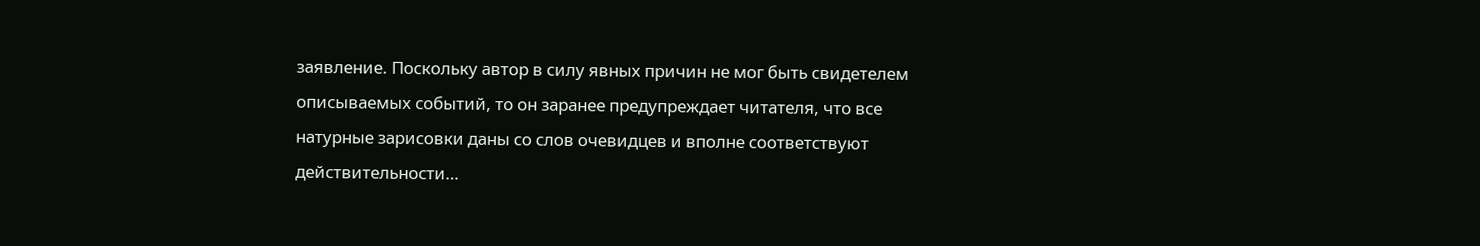заявление. Поскольку автор в силу явных причин не мог быть свидетелем описываемых событий, то он заранее предупреждает читателя, что все натурные зарисовки даны со слов очевидцев и вполне соответствуют действительности…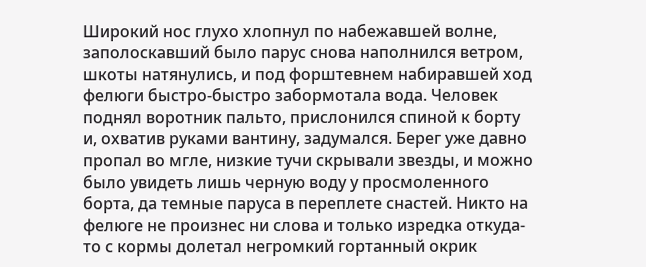Широкий нос глухо хлопнул по набежавшей волне, заполоскавший было парус снова наполнился ветром, шкоты натянулись, и под форштевнем набиравшей ход фелюги быстро-быстро забормотала вода. Человек поднял воротник пальто, прислонился спиной к борту и, охватив руками вантину, задумался. Берег уже давно пропал во мгле, низкие тучи скрывали звезды, и можно было увидеть лишь черную воду у просмоленного борта, да темные паруса в переплете снастей. Никто на фелюге не произнес ни слова и только изредка откуда-то с кормы долетал негромкий гортанный окрик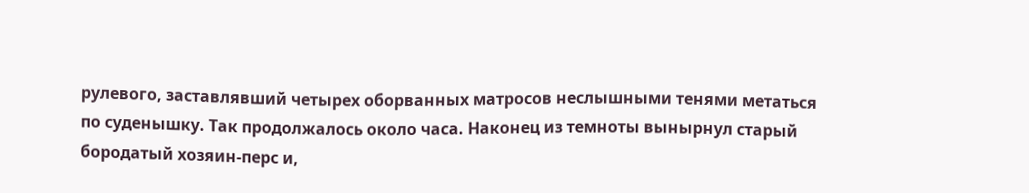рулевого, заставлявший четырех оборванных матросов неслышными тенями метаться по суденышку. Так продолжалось около часа. Наконец из темноты вынырнул старый бородатый хозяин-перс и,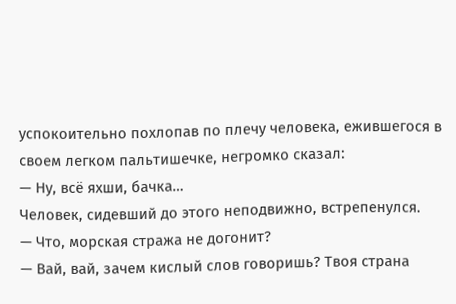успокоительно похлопав по плечу человека, ежившегося в своем легком пальтишечке, негромко сказал:
— Ну, всё яхши, бачка…
Человек, сидевший до этого неподвижно, встрепенулся.
— Что, морская стража не догонит?
— Вай, вай, зачем кислый слов говоришь? Твоя страна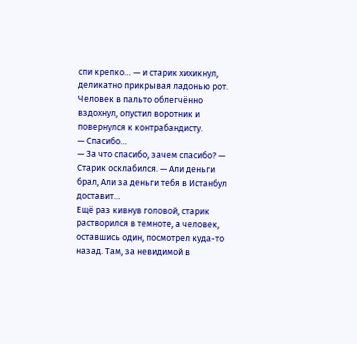спи крепко… — и старик хихикнул, деликатно прикрывая ладонью рот.
Человек в пальто облегчённо вздохнул, опустил воротник и повернулся к контрабандисту.
— Спасибо…
— За что спасибо, зачем спасибо? — Старик осклабился. — Али деньги брал, Али за деньги тебя в Истанбул доставит…
Ещё раз кивнув головой, старик растворился в темноте, а человек, оставшись один, посмотрел куда-то назад. Там, за невидимой в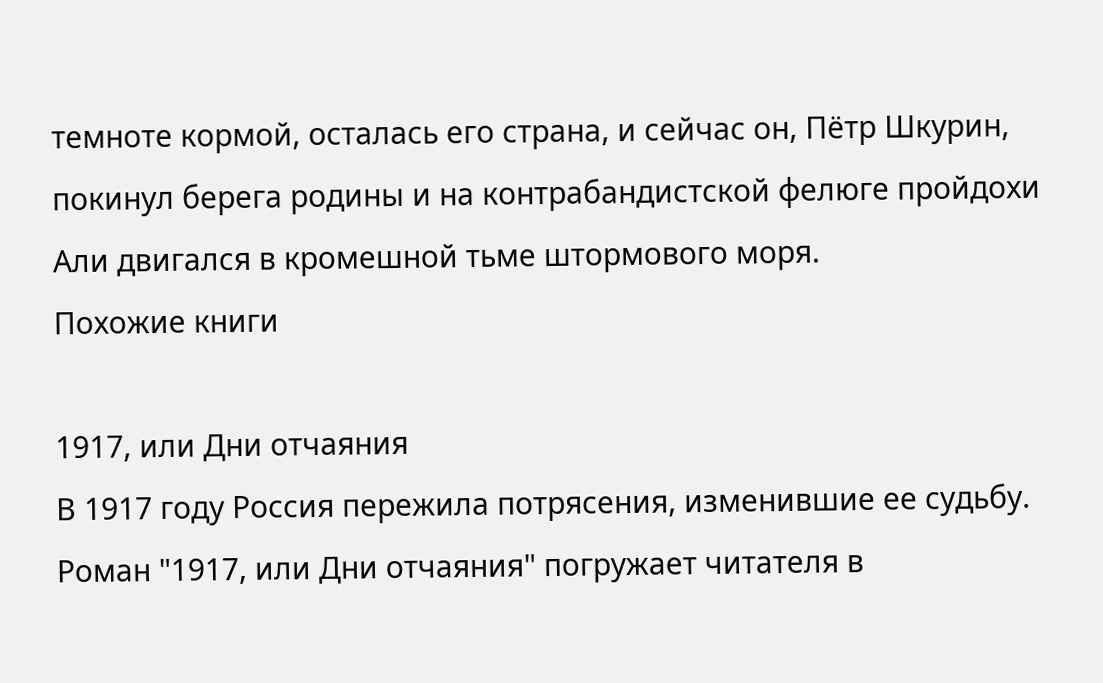темноте кормой, осталась его страна, и сейчас он, Пётр Шкурин, покинул берега родины и на контрабандистской фелюге пройдохи Али двигался в кромешной тьме штормового моря.
Похожие книги

1917, или Дни отчаяния
В 1917 году Россия пережила потрясения, изменившие ее судьбу. Роман "1917, или Дни отчаяния" погружает читателя в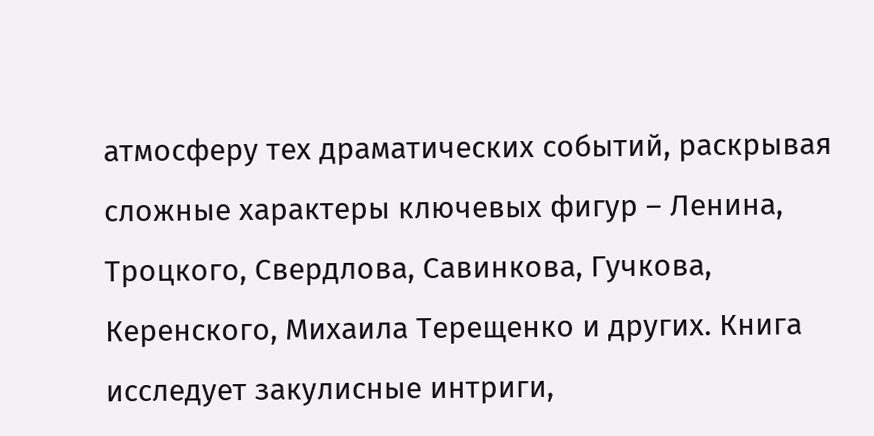атмосферу тех драматических событий, раскрывая сложные характеры ключевых фигур – Ленина, Троцкого, Свердлова, Савинкова, Гучкова, Керенского, Михаила Терещенко и других. Книга исследует закулисные интриги,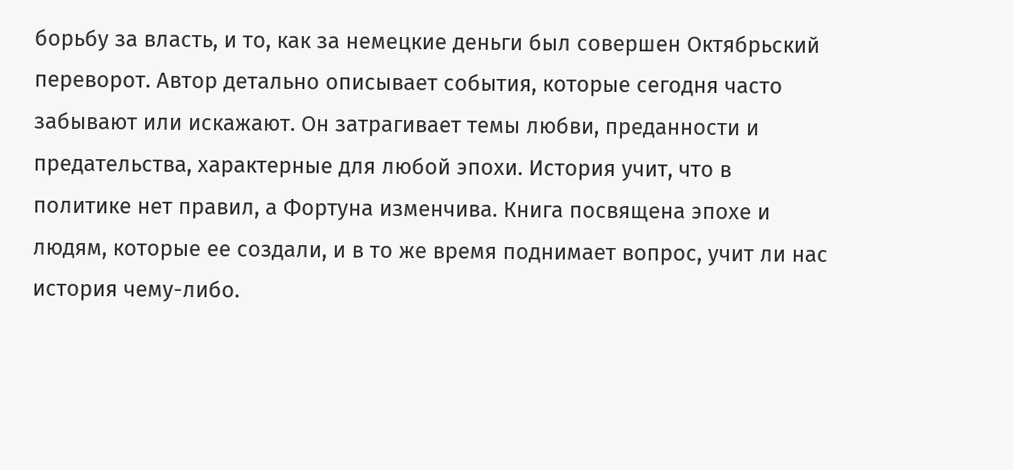борьбу за власть, и то, как за немецкие деньги был совершен Октябрьский переворот. Автор детально описывает события, которые сегодня часто забывают или искажают. Он затрагивает темы любви, преданности и предательства, характерные для любой эпохи. История учит, что в политике нет правил, а Фортуна изменчива. Книга посвящена эпохе и людям, которые ее создали, и в то же время поднимает вопрос, учит ли нас история чему-либо.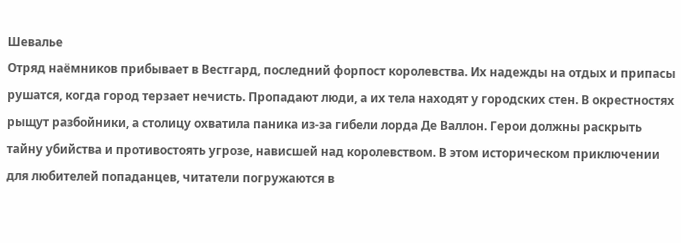Шевалье
Отряд наёмников прибывает в Вестгард, последний форпост королевства. Их надежды на отдых и припасы рушатся, когда город терзает нечисть. Пропадают люди, а их тела находят у городских стен. В окрестностях рыщут разбойники, а столицу охватила паника из-за гибели лорда Де Валлон. Герои должны раскрыть тайну убийства и противостоять угрозе, нависшей над королевством. В этом историческом приключении для любителей попаданцев, читатели погружаются в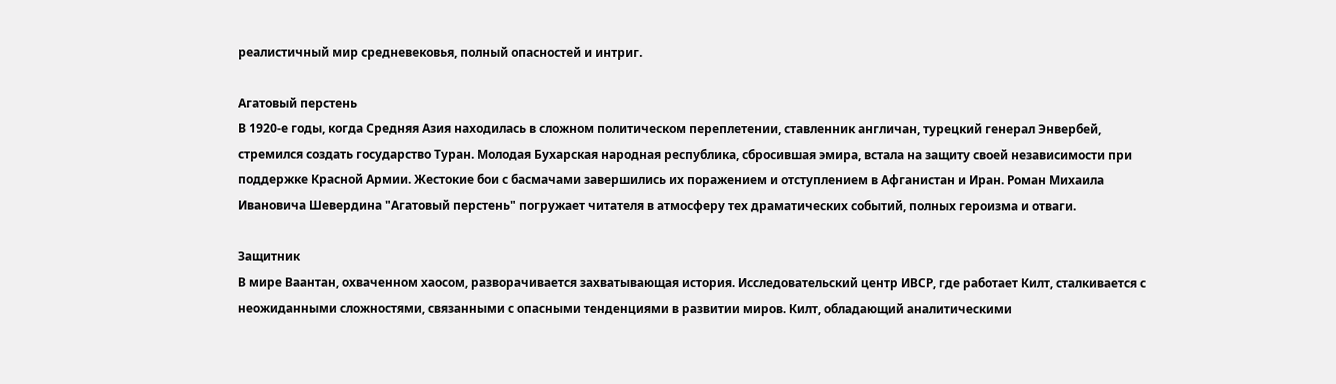реалистичный мир средневековья, полный опасностей и интриг.

Агатовый перстень
В 1920-е годы, когда Средняя Азия находилась в сложном политическом переплетении, ставленник англичан, турецкий генерал Энвербей, стремился создать государство Туран. Молодая Бухарская народная республика, сбросившая эмира, встала на защиту своей независимости при поддержке Красной Армии. Жестокие бои с басмачами завершились их поражением и отступлением в Афганистан и Иран. Роман Михаила Ивановича Шевердина "Агатовый перстень" погружает читателя в атмосферу тех драматических событий, полных героизма и отваги.

Защитник
В мире Ваантан, охваченном хаосом, разворачивается захватывающая история. Исследовательский центр ИВСР, где работает Килт, сталкивается с неожиданными сложностями, связанными с опасными тенденциями в развитии миров. Килт, обладающий аналитическими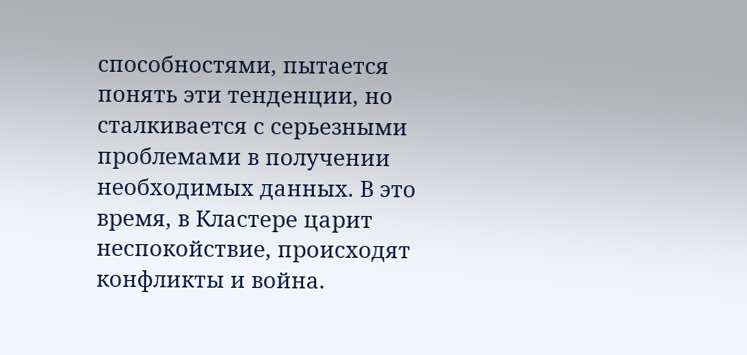способностями, пытается понять эти тенденции, но сталкивается с серьезными проблемами в получении необходимых данных. В это время, в Кластере царит неспокойствие, происходят конфликты и война.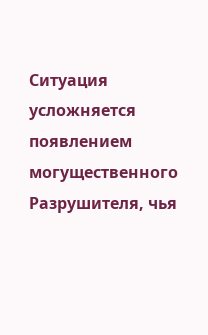Ситуация усложняется появлением могущественного Разрушителя, чья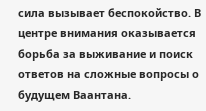сила вызывает беспокойство. В центре внимания оказывается борьба за выживание и поиск ответов на сложные вопросы о будущем Ваантана.